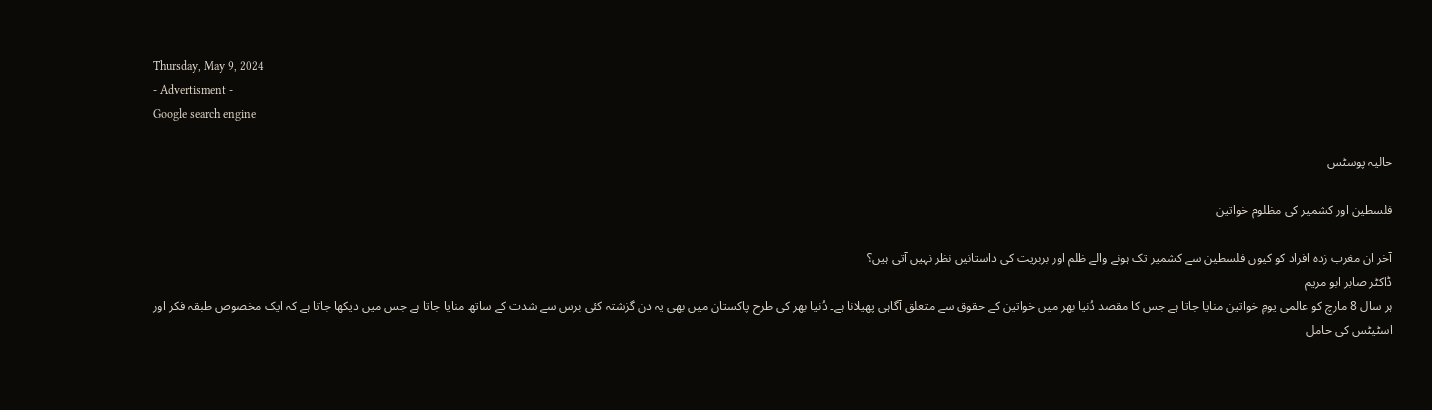Thursday, May 9, 2024
- Advertisment -
Google search engine

حالیہ پوسٹس

فلسطین اور کشمیر کی مظلوم خواتین

آخر ان مغرب زدہ افراد کو کیوں فلسطین سے کشمیر تک ہونے والے ظلم اور بربریت کی داستانیں نظر نہیں آتی ہیں؟
ڈاکٹر صابر ابو مریم
ہر سال 8 مارچ کو عالمی یومِ خواتین منایا جاتا ہے جس کا مقصد دُنیا بھر میں خواتین کے حقوق سے متعلق آگاہی پھیلانا ہے۔ دُنیا بھر کی طرح پاکستان میں بھی یہ دن گزشتہ کئی برس سے شدت کے ساتھ منایا جاتا ہے جس میں دیکھا جاتا ہے کہ ایک مخصوص طبقہ فکر اور اسٹیٹس کی حامل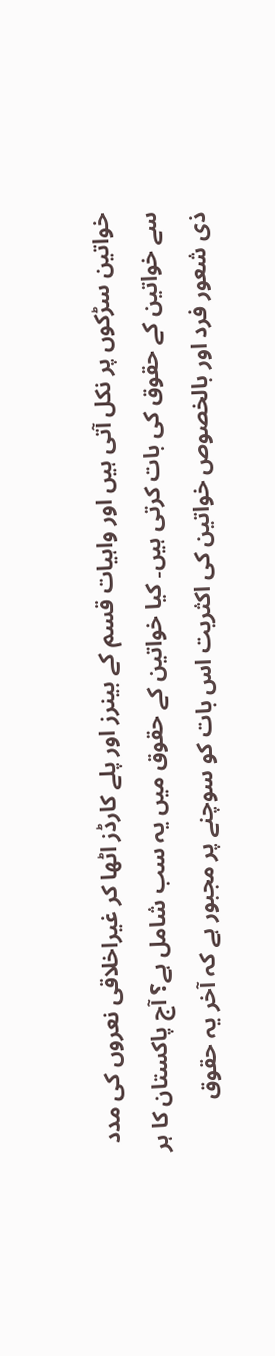خواتین سڑکوں پر نکل آتی ہیں اور واہیات قسم کے بینرز اور پلے کارڈز اٹھا کر غیراخلاقی نعروں کی مدد سے خواتین کے حقوق کی بات کرتی ہیں۔ کیا خواتین کے حقوق میں یہ سب شامل ہے؟ آج پاکستان کا ہر ذی شعور فرد اور بالخصوص خواتین کی اکثریت اس بات کو سوچنے پر مجبور ہے کہ آخر یہ حقوق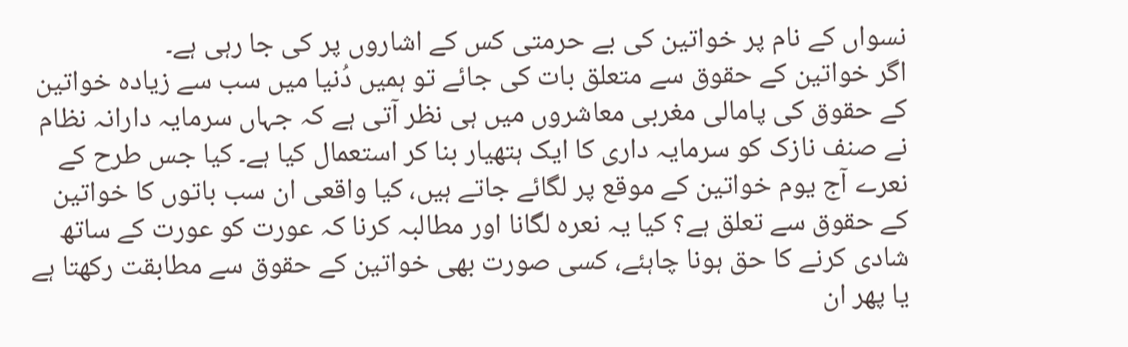نسواں کے نام پر خواتین کی بے حرمتی کس کے اشاروں پر کی جا رہی ہے۔
اگر خواتین کے حقوق سے متعلق بات کی جائے تو ہمیں دُنیا میں سب سے زیادہ خواتین کے حقوق کی پامالی مغربی معاشروں میں ہی نظر آتی ہے کہ جہاں سرمایہ دارانہ نظام نے صنف نازک کو سرمایہ داری کا ایک ہتھیار بنا کر استعمال کیا ہے۔ کیا جس طرح کے نعرے آج یوم خواتین کے موقع پر لگائے جاتے ہیں، کیا واقعی ان سب باتوں کا خواتین کے حقوق سے تعلق ہے؟ کیا یہ نعرہ لگانا اور مطالبہ کرنا کہ عورت کو عورت کے ساتھ شادی کرنے کا حق ہونا چاہئے، کسی صورت بھی خواتین کے حقوق سے مطابقت رکھتا ہے یا پھر ان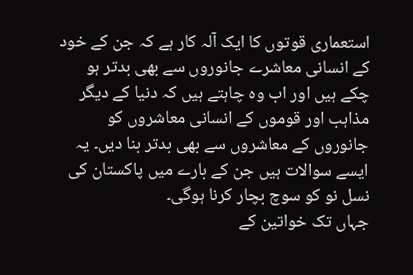استعماری قوتوں کا ایک آلہ کار ہے کہ جن کے خود کے انسانی معاشرے جانوروں سے بھی بدتر ہو چکے ہیں اور اب وہ چاہتے ہیں کہ دنیا کے دیگر مذاہب اور قوموں کے انسانی معاشروں کو جانوروں کے معاشروں سے بھی بدتر بنا دیں۔ یہ ایسے سوالات ہیں جن کے بارے میں پاکستان کی نسل نو کو سوچ بچار کرنا ہوگی۔
جہاں تک خواتین کے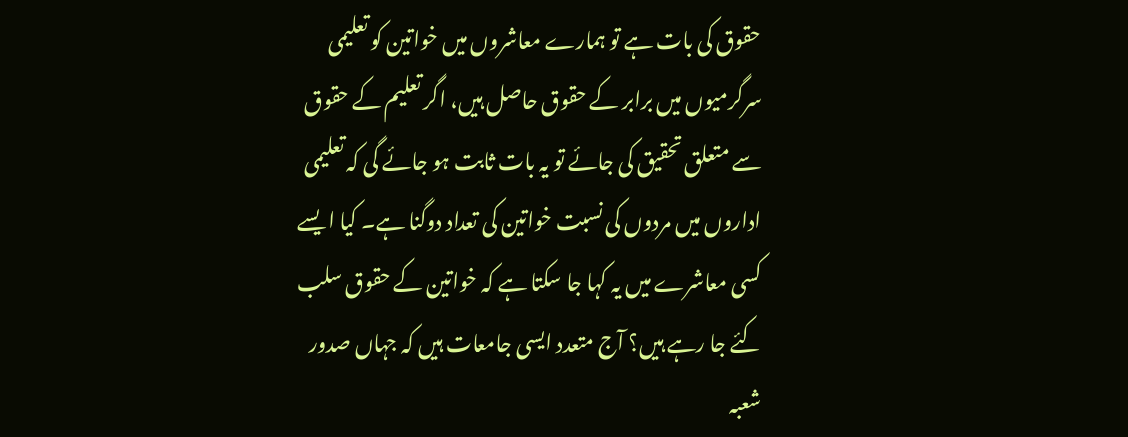حقوق کی بات ہے تو ہمارے معاشروں میں خواتین کو تعلیمی سرگرمیوں میں برابر کے حقوق حاصل ہیں، اگر تعلیم کے حقوق سے متعلق تحقیق کی جائے تو یہ بات ثابت ہو جائے گی کہ تعلیمی اداروں میں مردوں کی نسبت خواتین کی تعداد دوگنا ہے۔ کیا ا یسے کسی معاشرے میں یہ کہا جا سکتا ہے کہ خواتین کے حقوق سلب کئے جا رہے ہیں؟ آج متعدد ایسی جامعات ہیں کہ جہاں صدور شعبہ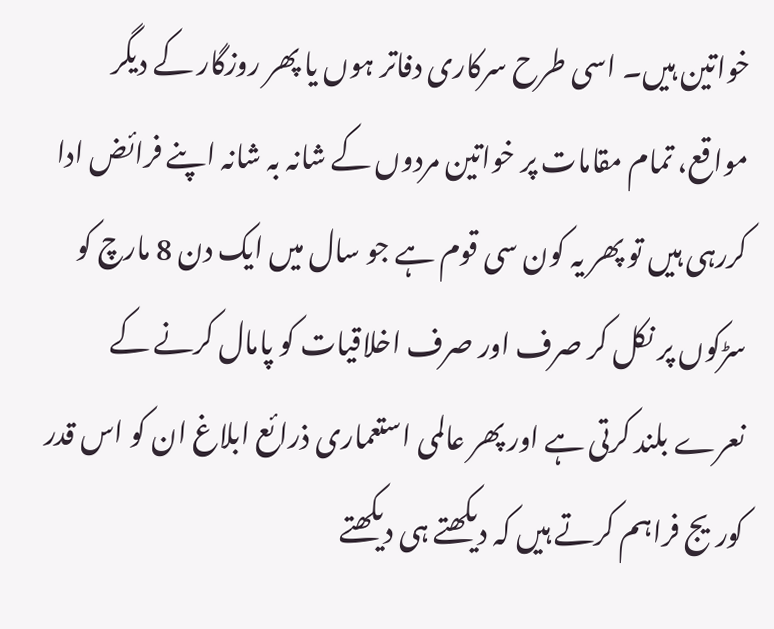خواتین ہیں۔ اسی طرح سرکاری دفاتر ہوں یا پھر روزگار کے دیگر مواقع، تمام مقامات پر خواتین مردوں کے شانہ بہ شانہ اپنے فرائض ادا کررہی ہیں تو پھر یہ کون سی قوم ہے جو سال میں ایک دن 8 مارچ کو سڑکوں پر نکل کر صرف اور صرف اخلاقیات کو پامال کرنے کے نعرے بلند کرتی ہے اور پھر عالمی استعماری ذرائع ابلاغ ان کو اس قدر کوریج فراہم کرتے ہیں کہ دیکھتے ہی دیکھتے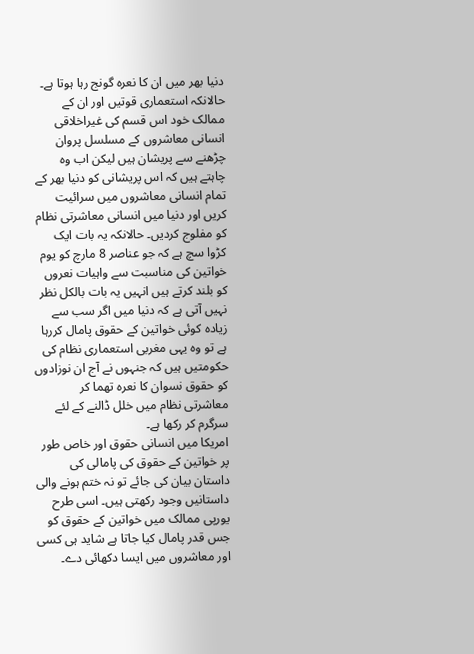دنیا بھر میں ان کا نعرہ گونج رہا ہوتا ہے۔ حالانکہ استعماری قوتیں اور ان کے ممالک خود اس قسم کی غیراخلاقی انسانی معاشروں کے مسلسل پروان چڑھنے سے پریشان ہیں لیکن اب وہ چاہتے ہیں کہ اس پریشانی کو دنیا بھر کے تمام انسانی معاشروں میں سرائیت کریں اور دنیا میں انسانی معاشرتی نظام کو مفلوج کردیں۔ حالانکہ یہ بات ایک کڑوا سچ ہے کہ جو عناصر 8 مارچ کو یوم خواتین کی مناسبت سے واہیات نعروں کو بلند کرتے ہیں انہیں یہ بات بالکل نظر نہیں آتی ہے کہ دنیا میں اگر سب سے زیادہ کوئی خواتین کے حقوق پامال کررہا ہے تو وہ یہی مغربی استعماری نظام کی حکومتیں ہیں کہ جنہوں نے آج ان نوزادوں کو حقوق نسوان کا نعرہ تھما کر معاشرتی نظام میں خلل ڈالنے کے لئے سرگرم کر رکھا ہے۔
امریکا میں انسانی حقوق اور خاص طور پر خواتین کے حقوق کی پامالی کی داستان بیان کی جائے تو نہ ختم ہونے والی داستانیں وجود رکھتی ہیں۔ اسی طرح یورپی ممالک میں خواتین کے حقوق کو جس قدر پامال کیا جاتا ہے شاید ہی کسی اور معاشروں میں ایسا دکھائی دے۔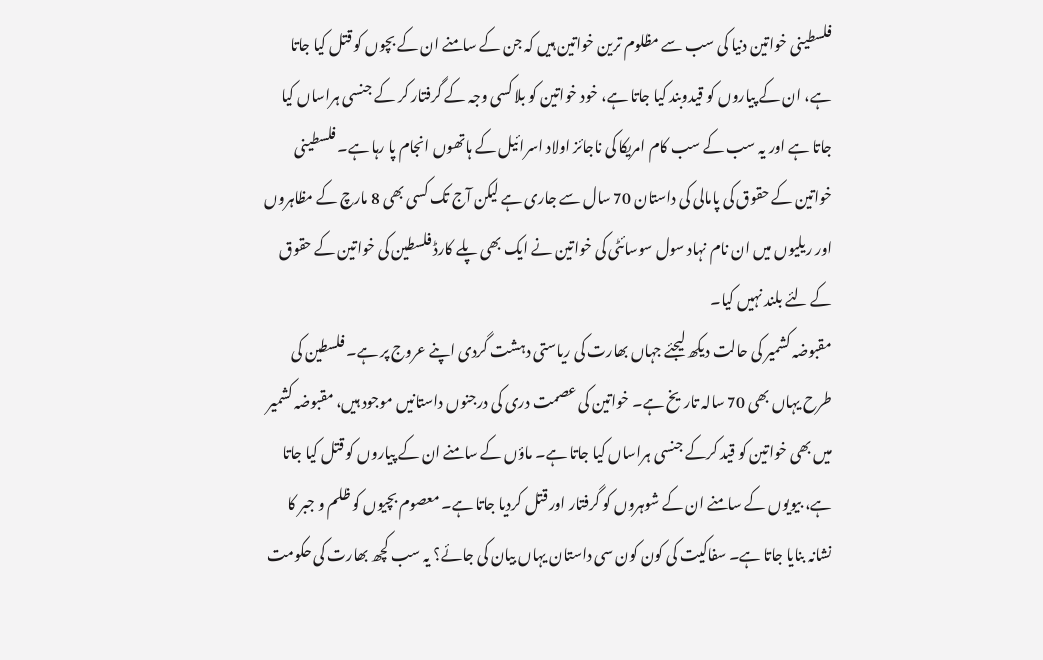فلسطینی خواتین دنیا کی سب سے مظلوم ترین خواتین ہیں کہ جن کے سامنے ان کے بچوں کو قتل کیا جاتا ہے، ان کے پیاروں کو قیدوبند کیا جاتا ہے، خود خواتین کو بلا کسی وجہ کے گرفتار کر کے جنسی ہراساں کیا جاتا ہے اور یہ سب کے سب کام امریکا کی ناجائز اولاد اسرائیل کے ہاتھوں انجام پا رہا ہے۔ فلسطینی خواتین کے حقوق کی پامالی کی داستان 70 سال سے جاری ہے لیکن آج تک کسی بھی 8 مارچ کے مظاہروں اور ریلیوں میں ان نام نہاد سول سوسائٹی کی خواتین نے ایک بھی پلے کارڈ فلسطین کی خواتین کے حقوق کے لئے بلند نہیں کیا۔
مقبوضہ کشمیر کی حالت دیکھ لیجئے جہاں بھارت کی ریاستی دہشت گردی اپنے عروج پر ہے۔ فلسطین کی طرح یہاں بھی 70 سالہ تاریخ ہے۔ خواتین کی عصمت دری کی درجنوں داستانیں موجود ہیں، مقبوضہ کشمیر میں بھی خواتین کو قید کرکے جنسی ہراساں کیا جاتا ہے۔ ماؤں کے سامنے ان کے پیاروں کو قتل کیا جاتا ہے، بیویوں کے سامنے ان کے شوہروں کو گرفتار اور قتل کردیا جاتا ہے۔ معصوم بچیوں کو ظلم و جبر کا نشانہ بنایا جاتا ہے۔ سفاکیت کی کون کون سی داستان یہاں بیان کی جائے؟ یہ سب کچھ بھارت کی حکومت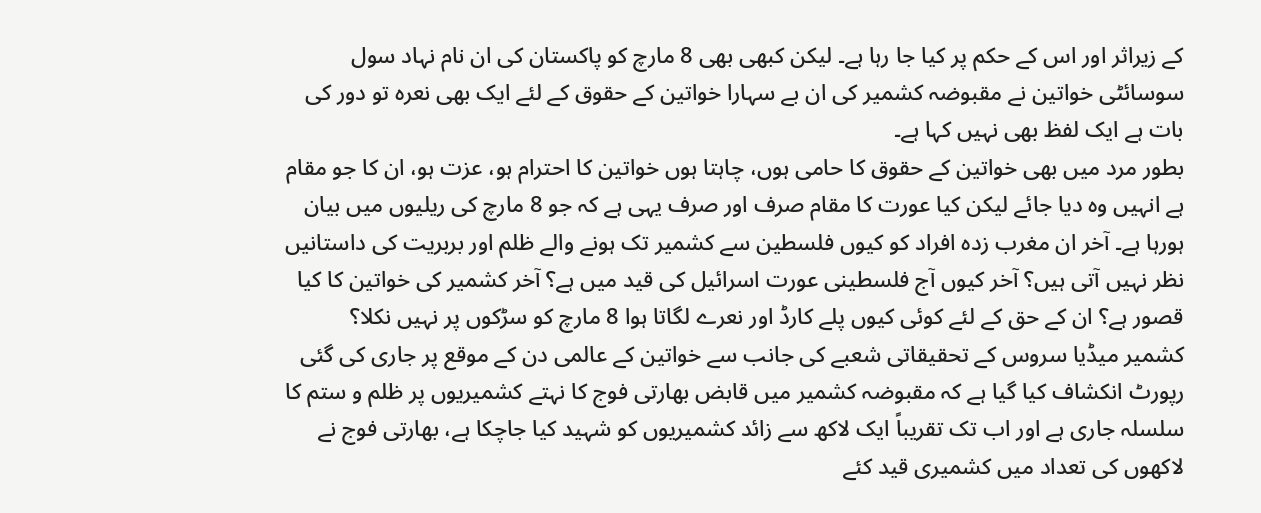کے زیراثر اور اس کے حکم پر کیا جا رہا ہے۔ لیکن کبھی بھی 8 مارچ کو پاکستان کی ان نام نہاد سول سوسائٹی خواتین نے مقبوضہ کشمیر کی ان بے سہارا خواتین کے حقوق کے لئے ایک بھی نعرہ تو دور کی بات ہے ایک لفظ بھی نہیں کہا ہے۔
بطور مرد میں بھی خواتین کے حقوق کا حامی ہوں، چاہتا ہوں خواتین کا احترام ہو، عزت ہو، ان کا جو مقام ہے انہیں وہ دیا جائے لیکن کیا عورت کا مقام صرف اور صرف یہی ہے کہ جو 8 مارچ کی ریلیوں میں بیان ہورہا ہے۔ آخر ان مغرب زدہ افراد کو کیوں فلسطین سے کشمیر تک ہونے والے ظلم اور بربریت کی داستانیں نظر نہیں آتی ہیں؟ آخر کیوں آج فلسطینی عورت اسرائیل کی قید میں ہے؟ آخر کشمیر کی خواتین کا کیا قصور ہے؟ ان کے حق کے لئے کوئی کیوں پلے کارڈ اور نعرے لگاتا ہوا 8 مارچ کو سڑکوں پر نہیں نکلا؟
کشمیر میڈیا سروس کے تحقیقاتی شعبے کی جانب سے خواتین کے عالمی دن کے موقع پر جاری کی گئی رپورٹ انکشاف کیا گیا ہے کہ مقبوضہ کشمیر میں قابض بھارتی فوج کا نہتے کشمیریوں پر ظلم و ستم کا سلسلہ جاری ہے اور اب تک تقریباً ایک لاکھ سے زائد کشمیریوں کو شہید کیا جاچکا ہے، بھارتی فوج نے لاکھوں کی تعداد میں کشمیری قید کئے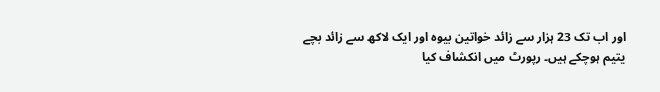اور اب تک 23 ہزار سے زائد خواتین بیوہ اور ایک لاکھ سے زائد بچے یتیم ہوچکے ہیں۔ رپورٹ میں انکشاف کیا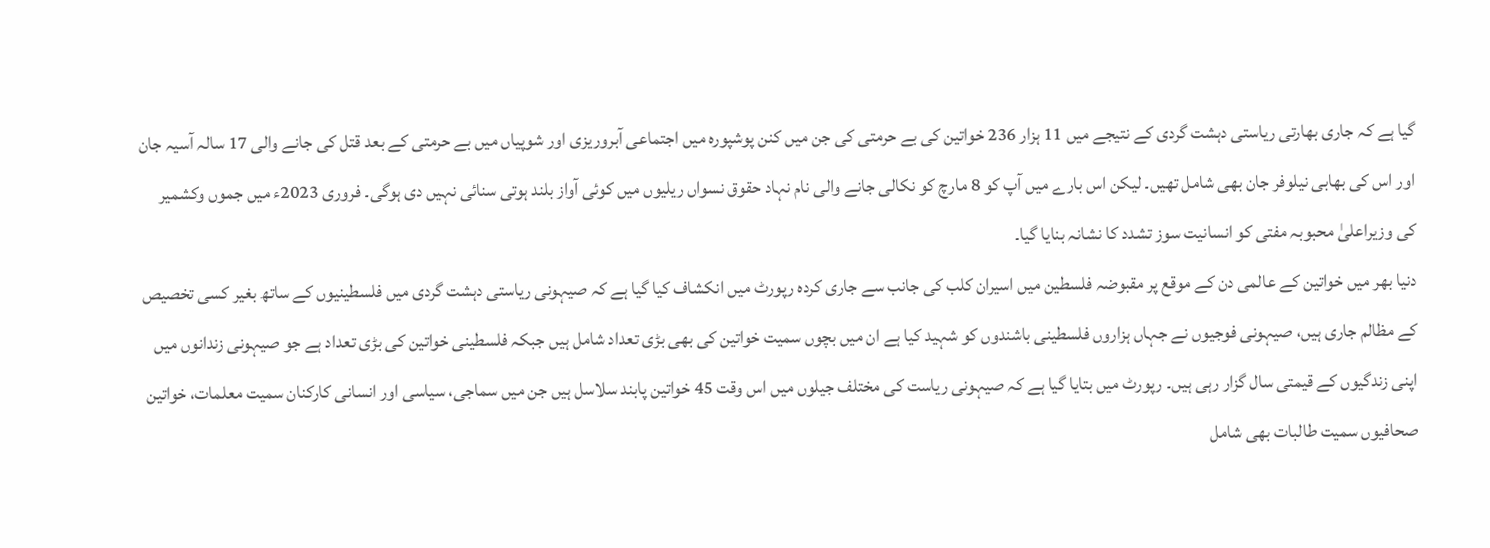گیا ہے کہ جاری بھارتی ریاستی دہشت گردی کے نتیجے میں 11 ہزار 236 خواتین کی بے حرمتی کی جن میں کنن پوشپورہ میں اجتماعی آبروریزی اور شوپیاں میں بے حرمتی کے بعد قتل کی جانے والی 17 سالہ آسیہ جان اور اس کی بھابی نیلوفر جان بھی شامل تھیں۔ لیکن اس بارے میں آپ کو 8 مارچ کو نکالی جانے والی نام نہاد حقوق نسواں ریلیوں میں کوئی آواز بلند ہوتی سنائی نہیں دی ہوگی۔ فروری 2023ء میں جموں وکشمیر کی وزیراعلیٰ محبوبہ مفتی کو انسانیت سوز تشدد کا نشانہ بنایا گیا۔
دنیا بھر میں خواتین کے عالمی دن کے موقع پر مقبوضہ فلسطین میں اسیران کلب کی جانب سے جاری کردہ رپورٹ میں انکشاف کیا گیا ہے کہ صیہونی ریاستی دہشت گردی میں فلسطینیوں کے ساتھ بغیر کسی تخصیص کے مظالم جاری ہیں، صیہونی فوجیوں نے جہاں ہزاروں فلسطینی باشندوں کو شہید کیا ہے ان میں بچوں سمیت خواتین کی بھی بڑی تعداد شامل ہیں جبکہ فلسطینی خواتین کی بڑی تعداد ہے جو صیہونی زندانوں میں اپنی زندگیوں کے قیمتی سال گزار رہی ہیں۔ رپورٹ میں بتایا گیا ہے کہ صیہونی ریاست کی مختلف جیلوں میں اس وقت 45 خواتین پابند سلاسل ہیں جن میں سماجی، سیاسی اور انسانی کارکنان سمیت معلمات، خواتین صحافیوں سمیت طالبات بھی شامل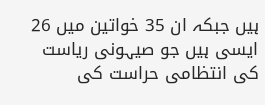ہیں جبکہ ان 35 خواتین میں 26 ایسی ہیں جو صیہونی ریاست کی انتظامی حراست کی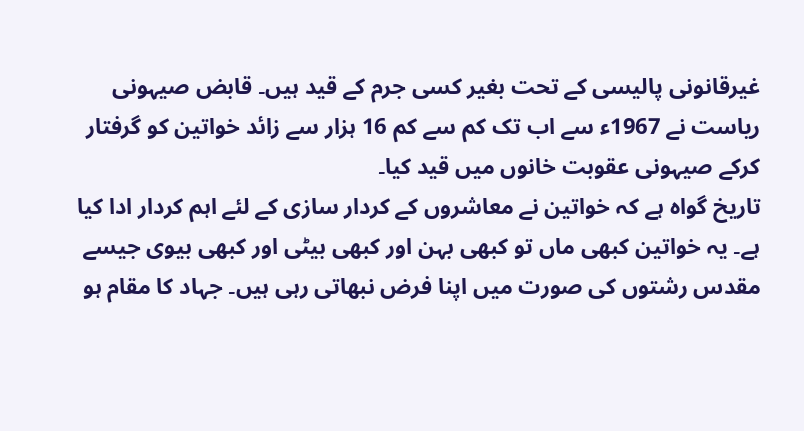غیرقانونی پالیسی کے تحت بغیر کسی جرم کے قید ہیں۔ قابض صیہونی ریاست نے 1967ء سے اب تک کم سے کم 16 ہزار سے زائد خواتین کو گرفتار کرکے صیہونی عقوبت خانوں میں قید کیا۔
تاریخ گواہ ہے کہ خواتین نے معاشروں کے کردار سازی کے لئے اہم کردار ادا کیا ہے۔ یہ خواتین کبھی ماں تو کبھی بہن اور کبھی بیٹی اور کبھی بیوی جیسے مقدس رشتوں کی صورت میں اپنا فرض نبھاتی رہی ہیں۔ جہاد کا مقام ہو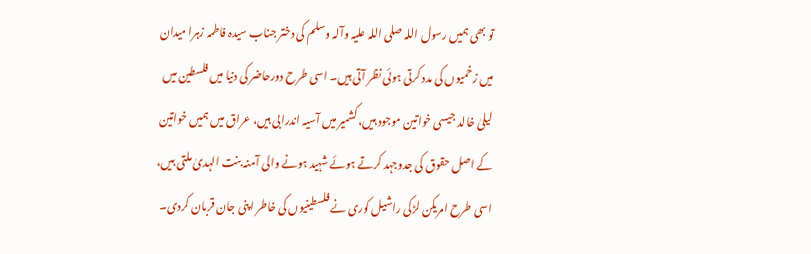تو بھی ہمیں رسول اللہ صلی اللہ علیہ وآلہ وسلم کی دختر جناب سیدہ فاطمہ زہرا میدان میں زخمیوں کی مدد کرتی ہوئی نظر آتی ہیں۔ اسی طرح دورحاضر کی دنیا میں فلسطین میں لیلیٰ خالد جیسی خواتین موجود ہیں، کشمیر میں آسیہ اندرابی ہیں، عراق میں ہمیں خواتین کے اصل حقوق کی جدوجہد کرتے ہوئے شہید ہونے والی آمنہ بنت الہدیٰ ملتی ہیں، اسی طرح امریکن لڑکی راشیل کوری نے فلسطینیوں کی خاطر اپنی جان قربان کردی۔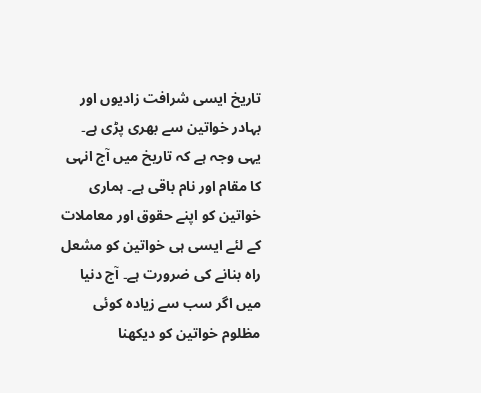تاریخ ایسی شرافت زادیوں اور بہادر خواتین سے بھری پڑی ہے۔ یہی وجہ ہے کہ تاریخ میں آج انہی کا مقام اور نام باقی ہے۔ ہماری خواتین کو اپنے حقوق اور معاملات کے لئے ایسی ہی خواتین کو مشعل راہ بنانے کی ضرورت ہے۔ آج دنیا میں اگر سب سے زیادہ کوئی مظلوم خواتین کو دیکھنا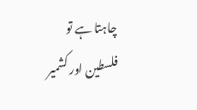چاہتا ہے تو فلسطین اور کشمیر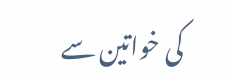کی خواتین سے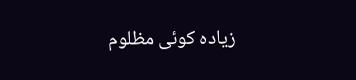زیادہ کوئی مظلوم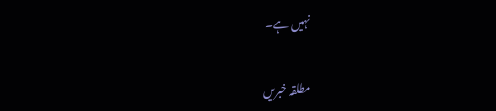نہیں ہے۔

مطلقہ خبریں